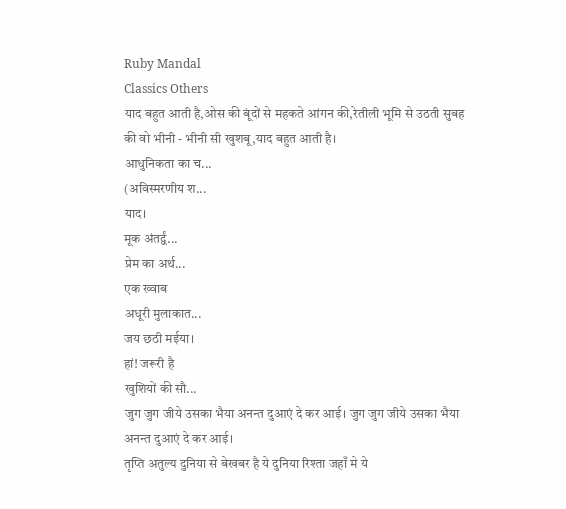Ruby Mandal
Classics Others
याद बहुत आती है,ओस की बूंदों से महकते आंगन की,रेतीली भूमि से उठती सुबह की वो भीनी - भीनी सी खुशबू,याद बहुत आती है।
आधुनिकता का च...
(अविस्मरणीय श...
याद।
मूक अंतर्द्वं...
प्रेम का अर्थ...
एक ख्वाब
अधूरी मुलाकात...
जय छठी मईया।
हां! जरूरी है
खुशियों की सौ...
जुग जुग जीये उसका भैया अनन्त दुआएं दे कर आई। जुग जुग जीये उसका भैया अनन्त दुआएं दे कर आई।
तृप्ति अतुल्य दुनिया से बेखबर है ये दुनिया रिश्ता जहाँ मे ये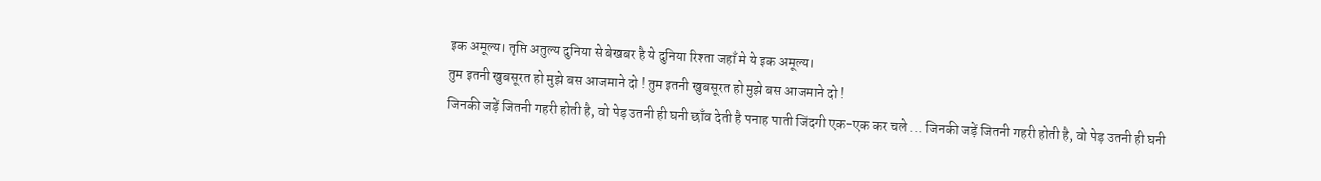इक अमूल्य। तृप्ति अतुल्य दुनिया से बेखबर है ये दुनिया रिश्ता जहाँ मे ये इक अमूल्य।
तुम इतनी खुबसूरत हो मुझे बस आजमाने दो ! तुम इतनी खुबसूरत हो मुझे बस आजमाने दो !
जिनकी जड़ें जितनी गहरी होती है, वो पेड़ उतनी ही घनी छाँव देती है पनाह पाती जिंदगी एक-एक कर चले ... जिनकी जड़ें जितनी गहरी होती है, वो पेड़ उतनी ही घनी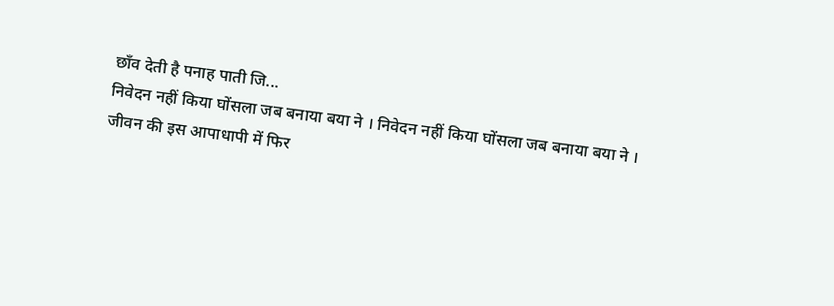छाँव देती है पनाह पाती जि...
निवेदन नहीं किया घोंसला जब बनाया बया ने । निवेदन नहीं किया घोंसला जब बनाया बया ने ।
जीवन की इस आपाधापी में फिर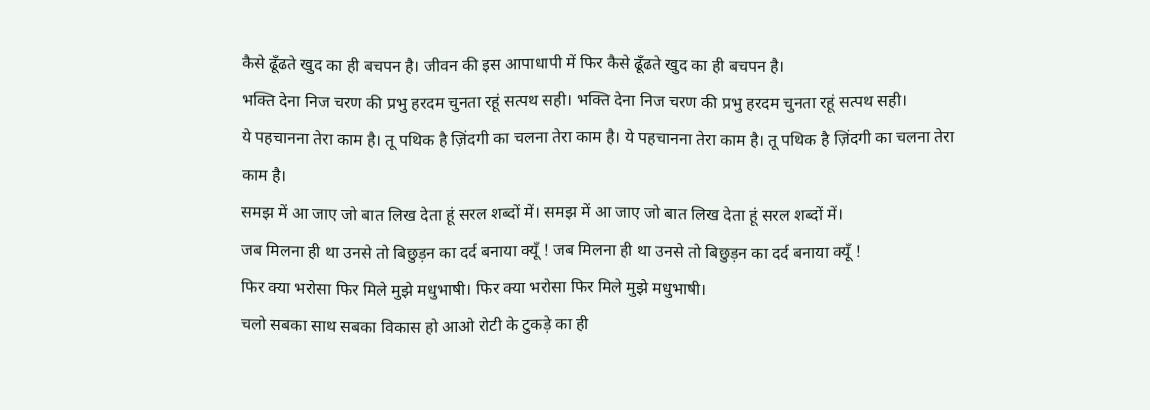कैसे ढूँढते खुद का ही बचपन है। जीवन की इस आपाधापी में फिर कैसे ढूँढते खुद का ही बचपन है।
भक्ति देना निज चरण की प्रभु हरदम चुनता रहूं सत्पथ सही। भक्ति देना निज चरण की प्रभु हरदम चुनता रहूं सत्पथ सही।
ये पहचानना तेरा काम है। तू पथिक है ज़िंदगी का चलना तेरा काम है। ये पहचानना तेरा काम है। तू पथिक है ज़िंदगी का चलना तेरा काम है।
समझ में आ जाए जो बात लिख देता हूं सरल शब्दों में। समझ में आ जाए जो बात लिख देता हूं सरल शब्दों में।
जब मिलना ही था उनसे तो बिछुड़न का दर्द बनाया क्यूँ ! जब मिलना ही था उनसे तो बिछुड़न का दर्द बनाया क्यूँ !
फिर क्या भरोसा फिर मिले मुझे मधुभाषी। फिर क्या भरोसा फिर मिले मुझे मधुभाषी।
चलो सबका साथ सबका विकास हो आओ रोटी के टुकड़े का ही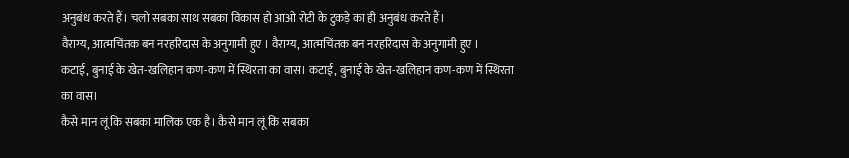अनुबंध करते हैं। चलो सबका साथ सबका विकास हो आओ रोटी के टुकड़े का ही अनुबंध करते हैं।
वैराग्य, आत्मचिंतक बन नरहरिदास के अनुगामी हुए । वैराग्य, आत्मचिंतक बन नरहरिदास के अनुगामी हुए ।
कटाई, बुनाई के खेत-खलिहान कण-कण में स्थिरता का वास। कटाई, बुनाई के खेत-खलिहान कण-कण में स्थिरता का वास।
कैसे मान लूं कि सबका मालिक एक है। कैसे मान लूं कि सबका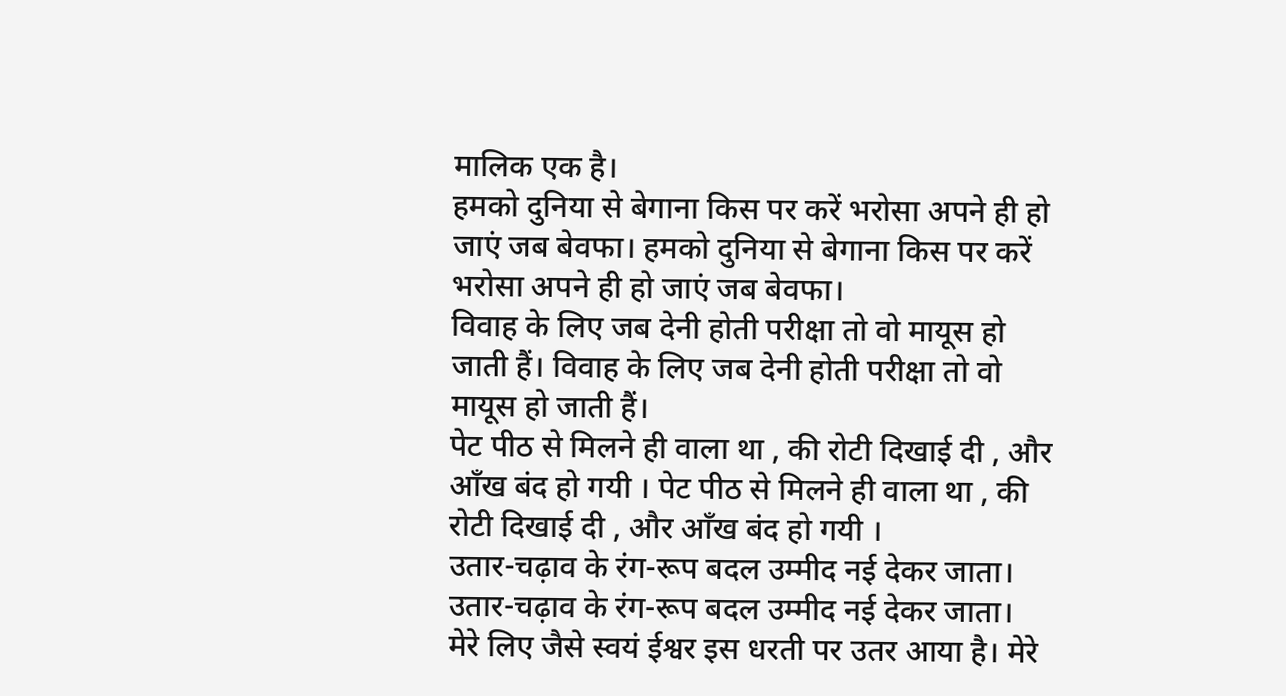मालिक एक है।
हमको दुनिया से बेगाना किस पर करें भरोसा अपने ही हो जाएं जब बेवफा। हमको दुनिया से बेगाना किस पर करें भरोसा अपने ही हो जाएं जब बेवफा।
विवाह के लिए जब देनी होती परीक्षा तो वो मायूस हो जाती हैं। विवाह के लिए जब देनी होती परीक्षा तो वो मायूस हो जाती हैं।
पेट पीठ से मिलने ही वाला था , की रोटी दिखाई दी , और आँख बंद हो गयी । पेट पीठ से मिलने ही वाला था , की रोटी दिखाई दी , और आँख बंद हो गयी ।
उतार-चढ़ाव के रंग-रूप बदल उम्मीद नई देकर जाता। उतार-चढ़ाव के रंग-रूप बदल उम्मीद नई देकर जाता।
मेरे लिए जैसे स्वयं ईश्वर इस धरती पर उतर आया है। मेरे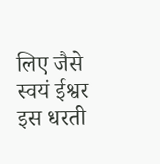लिए जैसे स्वयं ईश्वर इस धरती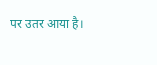पर उतर आया है।